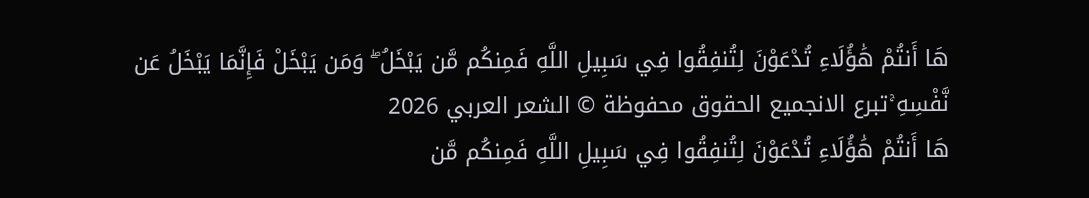هَا أَنتُمْ هَٰؤُلَاءِ تُدْعَوْنَ لِتُنفِقُوا فِي سَبِيلِ اللَّهِ فَمِنكُم مَّن يَبْخَلُ ۖ وَمَن يَبْخَلْ فَإِنَّمَا يَبْخَلُ عَن نَّفْسِهِ ۚتبرع الانجميع الحقوق محفوظة © الشعر العربي 2026
هَا أَنتُمْ هَٰؤُلَاءِ تُدْعَوْنَ لِتُنفِقُوا فِي سَبِيلِ اللَّهِ فَمِنكُم مَّن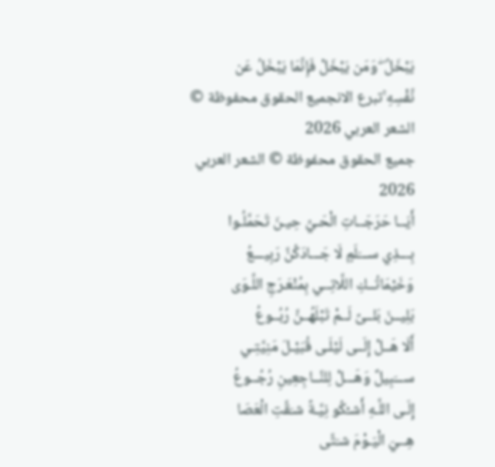يَبْخَلُ ۖ وَمَن يَبْخَلْ فَإِنَّمَا يَبْخَلُ عَن نَّفْسِهِ ۚتبرع الانجميع الحقوق محفوظة © الشعر العربي 2026
جميع الحقوق محفوظة © الشعر العربي 2026
أَيَــا حَرَجَــاتِ الْحَـيِّ حِيـنَ تَحَمَّلُـوا
بِـــذِي ســـَلَمٍ لَا جَـــادَكُنَّ رَبِيـــعُ
وَخَيْمَاتُــكِ اللَّاتِــي بِمُنْعَـرَجِ اللِّـوَى
بَلِيــنَ بَلــىً لَــمْ تَبْلَهُــنَّ رُبُــوعُ
أَلَا هَــلْ إِلَــى لَيْلَـى قُبَيْـلَ مَنِيَّتِـي
ســـَبِيلٌ وَهَـــلْ لِلنَّــاجِعِينِ رُجُــوعُ
إِلَـى اللَّـهِ أَشـْكُو نِيَّـةً شـَقَّتِ الْعَصَا
هِــيَ الْيَـوْمَ شـَتَّى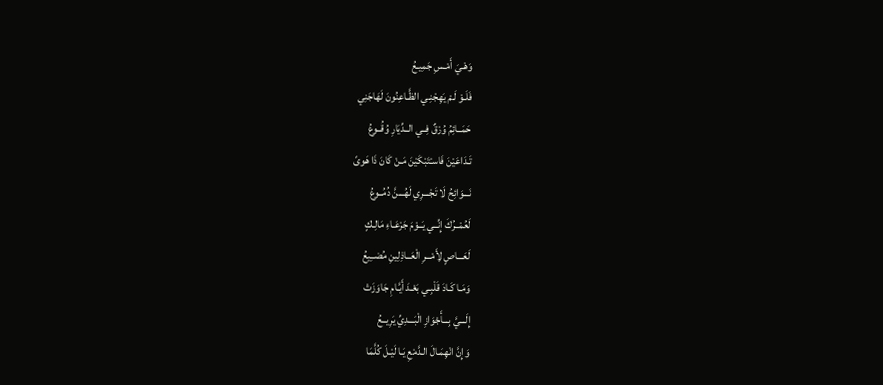وَهْـيَ أَمْـسِ جَمِيـعُ
فَلَـوْ لَـمْ يَهِجْنِـي الظَّـاعِنُونَ لَهَاجَنِي
حَمَــائِمُ وُرْقٌ فِــي الــدِّيَارِ وُقُــوعُ
تَـدَاعَيْنَ فَاسـْتَبْكَيْنَ مَـنْ كَانَ ذَا هَوىً
نَـــوَائِحُ لَا تَجْـــرِي لَهُـــنَّ دُمُــوعُ
لَعُمْــرُكَ إِنِّــي يَــوْمَ جَرْعَـاءِ مَالِـكٍ
لَعَـــاصٍ لِأَمْـــرِ الْعَــاذِلِينِ مُضــِيعُ
وَمَـا كَـادَ قَلْبِـي بَعْـدَ أَيَّـامِ جَاوَزَتْ
إِلَـــيَّ بِـــأَجْوَازِ الْبَـــدِيِّ يَرِيــعُ
وَإِنَّ انْهِمَـالَ الـدَّمْعِ يَـا لَيْـلَ كُلَّمَا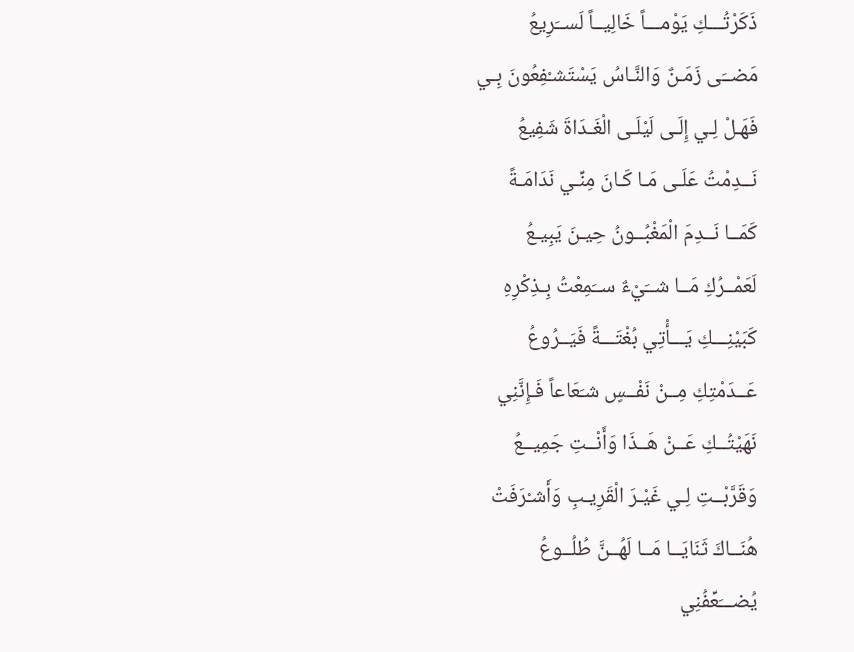ذَكَرْتُـــكِ يَوْمـــاً خَالِيــاً لَســَرِيعُ
مَضــَى زَمَـنٌ وَالنَّـاسُ يَسْتَشـْفِعُونَ بِـي
فَهَـلْ لِـي إِلَـى لَيْلَـى الْغَـدَاةَ شَفِيعُ
نَــدِمْتُ عَلَـى مَـا كَـانَ مِنِّـي نَدَامَـةً
كَمَــا نَــدِمَ الْمَغْبُــونُ حِيـنَ يَبِيـعُ
لَعَمْــرُكِ مَــا شــَيْءٌ ســَمِعْتُ بِـذِكْرِهِ
كَبَيْنِـــكِ يَـــأْتِي بُغْتَـــةً فَيَــرُوعُ
عَــدَمْتِكِ مِــنْ نَفْــسٍ شـَعَاعاً فَـإِنَّنِي
نَهَيْتُــكِ عَــنْ هَــذَا وَأَنْــتِ جَمِيــعُ
وَقَرَّبْــتِ لِـي غَيْـرَ الْقَرِيـبِ وَأَشـْرَفَتْ
هُنَــاكَ ثَنَايَــا مَــا لَهُــنَّ طُلُــوعُ
يُضـــَعِّفُنِي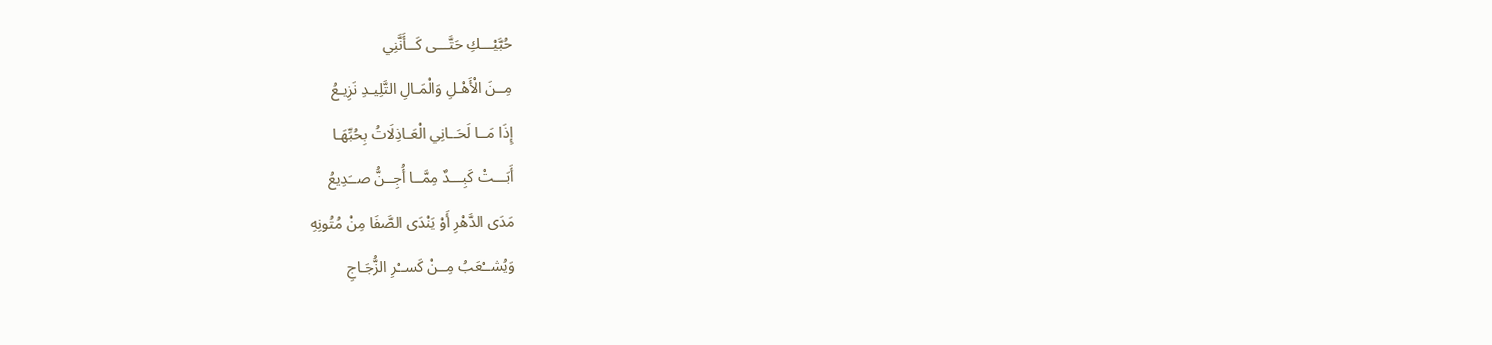حُبَّيْـــكِ حَتَّـــى كَــأَنَّنِي
مِــنَ الْأَهْـلِ وَالْمَـالِ التَّلِيـدِ نَزِيـعُ
إِذَا مَــا لَحَــانِي الْعَـاذِلَاتُ بِحُبِّهَـا
أَبَـــتْ كَبِـــدٌ مِمَّــا أُجِــنُّ صــَدِيعُ
مَدَى الدَّهْرِ أَوْ يَنْدَى الصَّفَا مِنْ مُتُونِهِ
وَيُشــْعَبُ مِــنْ كَســْرِ الزُّجَـاجِ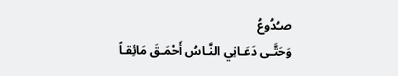صـُدُوعُ
وَحَتَّـى دَعَـانِي النَّـاسُ أَحْمَـقَ مَائِقـاً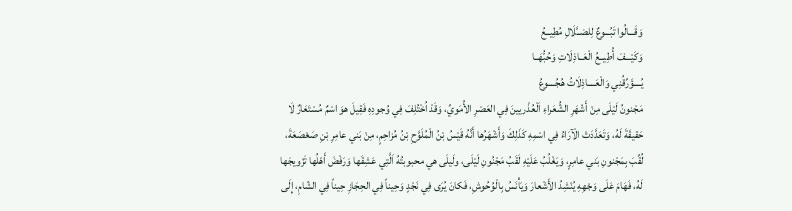وَقَـــالُوا تَبُـــوعٌ لِلضــَّلَالِ مُطِيــعُ
وَكَيْـــفَ أُطِيــعُ الْعَــاذِلَاتِ وَحُبُّهَــا
يُــــؤَرِّقُنِي وَالْعَــــاذِلَاتُ هُجُــــوعُ
مَجْنونُ لَيْلَى مِنْ أَشْهَرِ الشُّعَراءِ اَلْعُذْريينَ فِي العَصْرِ الأُمَويِّ، وَقَدْ اُخْتُلِفَ فِي وُجودِهِ فَقِيلَ هوَ اسْمٌ مُسْتَعَارٌ لَا حَقيقَةَ لَهُ، وَتَعَدَّدَتْ الْآرَاءُ فِي اسْمِهِ كَذَلِكَ وَأَشْهَرُها أَنَّهُ قَيْسُ بْنُ الْمُلَوَّحِ بْنُ مُزاحِمٍ، مِنْ بَني عامِرِ بْنِ صَعْصَعَةَ، لُقِّبَ بِمَجْنونِ بَني عامِرٍ، وَيَغْلُبُ عَلَيْهِ لَقَبُ مَجْنُونِ لَيْلَى، ولَيلَى هي محبوبتُهُ اَلَّتِي عَشِقَها وَرَفْضَ أَهْلُها تَزْويجَها لَهُ، فَهَامَ عَلَى وَجْهِهِ يُنْشِدُ الأَشْعارَ وَيَأْنَسُ بِالْوُحُوشِ، فَكانَ يُرَى فِي نَجْدٍ وَحِيناً فِي الحِجَازِ حِيناً فِي الشّامِ، إِلَى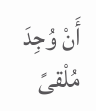أَنْ وُجِدَ مُلْقىً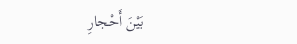بَيْنَ أَحْجارِ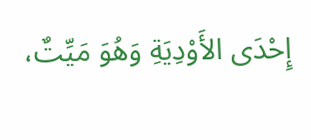إِحْدَى الأَوْدِيَةِ وَهُوَ مَيِّتٌ،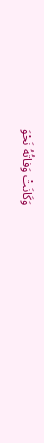وَكَانَتْ وَفاتُهُ نَحْوَ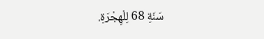سَنَةِ 68 لِلْهِجْرَةِ.